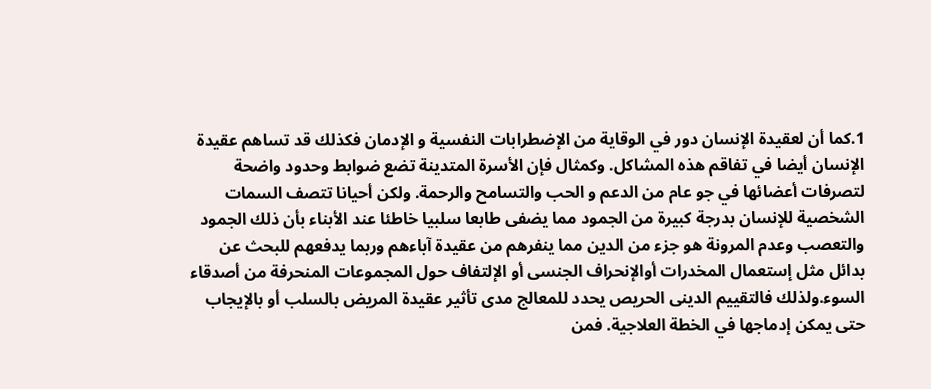1.كما أن لعقيدة الإنسان دور في الوقاية من الإضطرابات النفسية و الإدمان فكذلك قد تساهم عقيدة الإنسان أيضا في تفاقم هذه المشاكل. وكمثال فإن الأسرة المتدينة تضع ضوابط وحدود واضحة لتصرفات أعضائها في جو عام من الدعم و الحب والتسامح والرحمة. ولكن أحيانا تتصف السمات الشخصية للإنسان بدرجة كبيرة من الجمود مما يضفى طابعا سلبيا خاطئا عند الأبناء بأن ذلك الجمود والتعصب وعدم المرونة هو جزء من الدين مما ينفرهم من عقيدة آباءهم وربما يدفعهم للبحث عن بدائل مثل إستعمال المخدرات أوالإنحراف الجنسى أو الإلتفاف حول المجموعات المنحرفة من أصدقاء السوء.ولذلك فالتقييم الدينى الحريص يحدد للمعالج مدى تأثير عقيدة المريض بالسلب أو بالإيجاب حتى يمكن إدماجها في الخطة العلاجية. فمن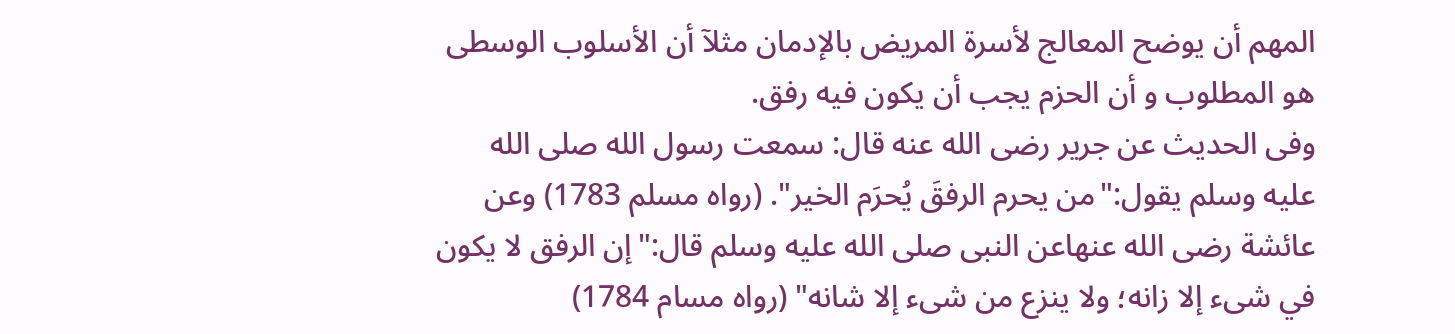المهم أن يوضح المعالج لأسرة المريض بالإدمان مثلآ أن الأسلوب الوسطى هو المطلوب و أن الحزم يجب أن يكون فيه رفق.
وفى الحديث عن جرير رضى الله عنه قال: سمعت رسول الله صلى الله عليه وسلم يقول:"من يحرم الرفقَ يُحرَم الخير". (رواه مسلم 1783) وعن عائشة رضى الله عنهاعن النبى صلى الله عليه وسلم قال:"إن الرفق لا يكون في شىء إلا زانه؛ ولا ينزع من شىء إلا شانه" (رواه مسام 1784)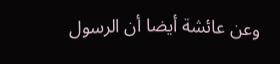وعن عائشة أيضا أن الرسول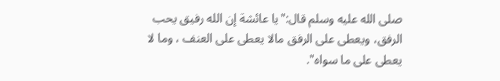صلى الله عليه وسلم قال:"يا عائشة إن الله رفيق يحب الرفق، ويعطى على الرفق مالا يعطى على العنف ، وما لا يعطى على ما سواه".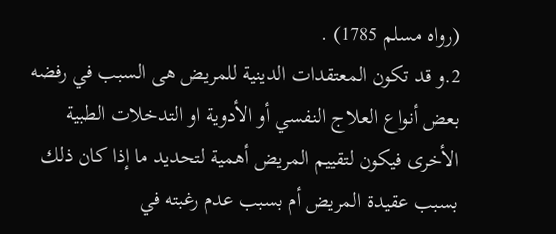(رواه مسلم 1785) .
2.و قد تكون المعتقدات الدينية للمريض هى السبب في رفضه بعض أنواع العلاج النفسي أو الأدوية او التدخلات الطبية الأخرى فيكون لتقييم المريض أهمية لتحديد ما إذا كان ذلك بسبب عقيدة المريض أم بسبب عدم رغبته في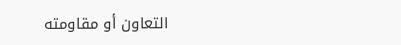التعاون أو مقاومته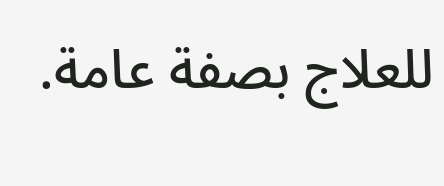للعلاج بصفة عامة.